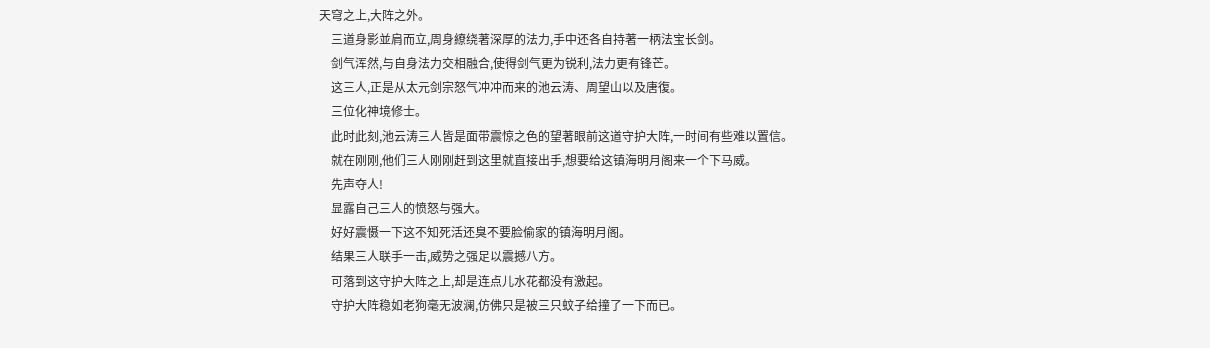天穹之上,大阵之外。
    三道身影並肩而立,周身繚绕著深厚的法力,手中还各自持著一柄法宝长剑。
    剑气浑然,与自身法力交相融合,使得剑气更为锐利,法力更有锋芒。
    这三人,正是从太元剑宗怒气冲冲而来的池云涛、周望山以及唐復。
    三位化神境修士。
    此时此刻,池云涛三人皆是面带震惊之色的望著眼前这道守护大阵,一时间有些难以置信。
    就在刚刚,他们三人刚刚赶到这里就直接出手,想要给这镇海明月阁来一个下马威。
    先声夺人!
    显露自己三人的愤怒与强大。
    好好震慑一下这不知死活还臭不要脸偷家的镇海明月阁。
    结果三人联手一击,威势之强足以震撼八方。
    可落到这守护大阵之上,却是连点儿水花都没有激起。
    守护大阵稳如老狗毫无波澜,仿佛只是被三只蚊子给撞了一下而已。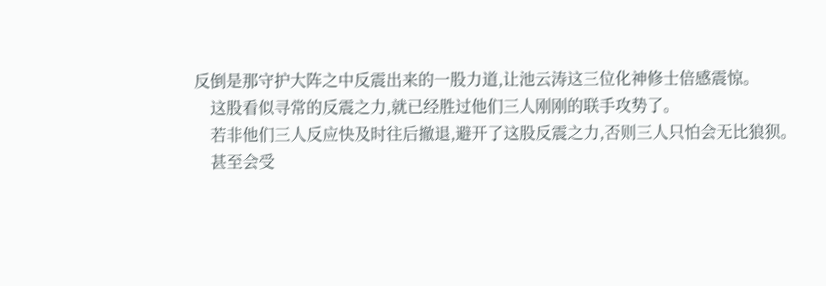反倒是那守护大阵之中反震出来的一股力道,让池云涛这三位化神修士倍感震惊。
    这股看似寻常的反震之力,就已经胜过他们三人刚刚的联手攻势了。
    若非他们三人反应快及时往后撤退,避开了这股反震之力,否则三人只怕会无比狼狈。
    甚至会受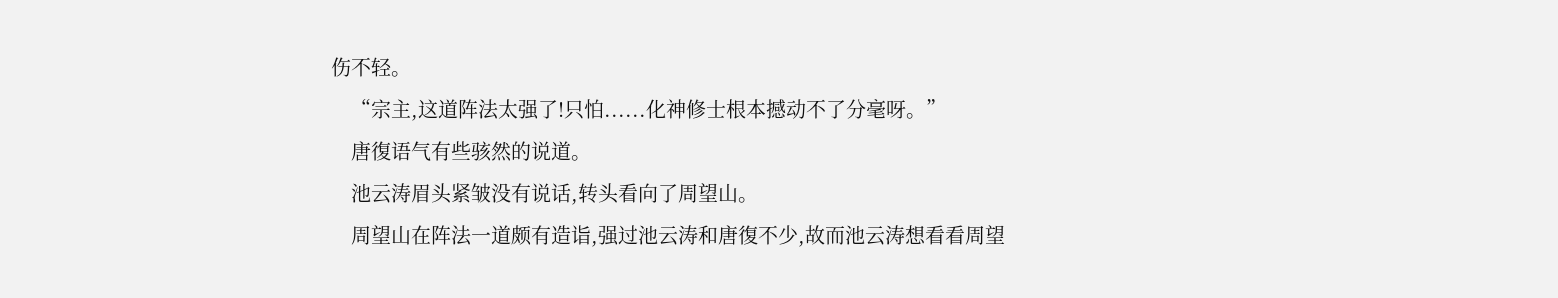伤不轻。
    “宗主,这道阵法太强了!只怕......化神修士根本撼动不了分毫呀。”
    唐復语气有些骇然的说道。
    池云涛眉头紧皱没有说话,转头看向了周望山。
    周望山在阵法一道颇有造诣,强过池云涛和唐復不少,故而池云涛想看看周望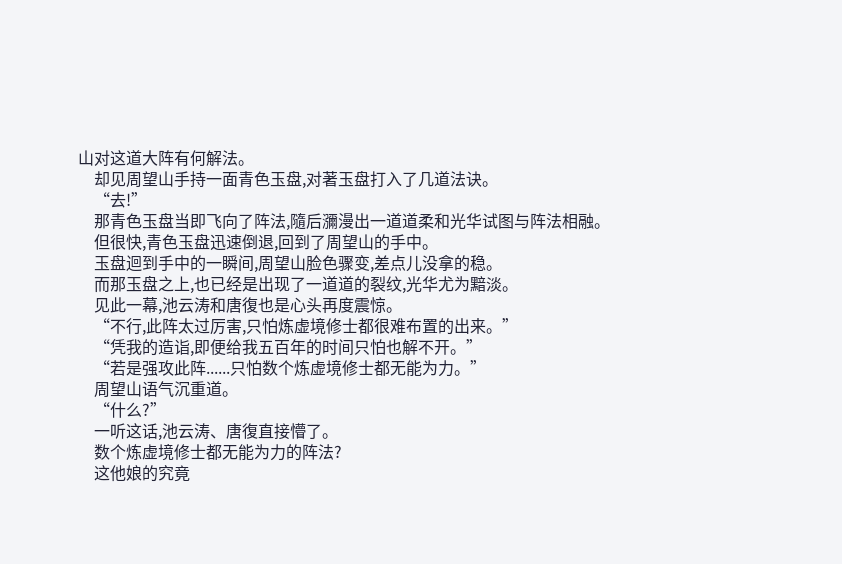山对这道大阵有何解法。
    却见周望山手持一面青色玉盘,对著玉盘打入了几道法诀。
    “去!”
    那青色玉盘当即飞向了阵法,隨后瀰漫出一道道柔和光华试图与阵法相融。
    但很快,青色玉盘迅速倒退,回到了周望山的手中。
    玉盘迴到手中的一瞬间,周望山脸色骤变,差点儿没拿的稳。
    而那玉盘之上,也已经是出现了一道道的裂纹,光华尤为黯淡。
    见此一幕,池云涛和唐復也是心头再度震惊。
    “不行,此阵太过厉害,只怕炼虚境修士都很难布置的出来。”
    “凭我的造诣,即便给我五百年的时间只怕也解不开。”
    “若是强攻此阵......只怕数个炼虚境修士都无能为力。”
    周望山语气沉重道。
    “什么?”
    一听这话,池云涛、唐復直接懵了。
    数个炼虚境修士都无能为力的阵法?
    这他娘的究竟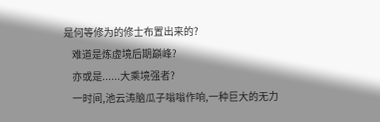是何等修为的修士布置出来的?
    难道是炼虚境后期巔峰?
    亦或是......大乘境强者?
    一时间,池云涛脑瓜子嗡嗡作响,一种巨大的无力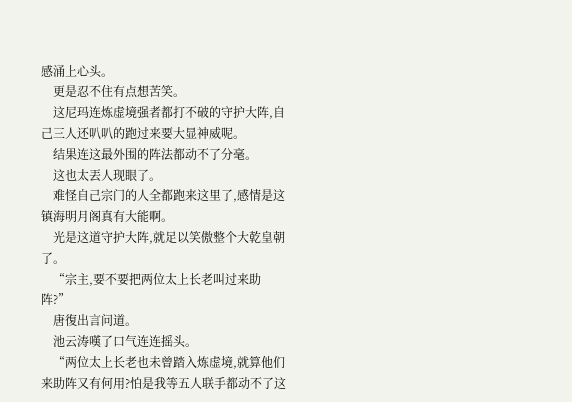感涌上心头。
    更是忍不住有点想苦笑。
    这尼玛连炼虚境强者都打不破的守护大阵,自己三人还叭叭的跑过来要大显神威呢。
    结果连这最外围的阵法都动不了分毫。
    这也太丟人现眼了。
    难怪自己宗门的人全都跑来这里了,感情是这镇海明月阁真有大能啊。
    光是这道守护大阵,就足以笑傲整个大乾皇朝了。
    “宗主,要不要把两位太上长老叫过来助阵?”
    唐復出言问道。
    池云涛嘆了口气连连摇头。
    “两位太上长老也未曾踏入炼虚境,就算他们来助阵又有何用?怕是我等五人联手都动不了这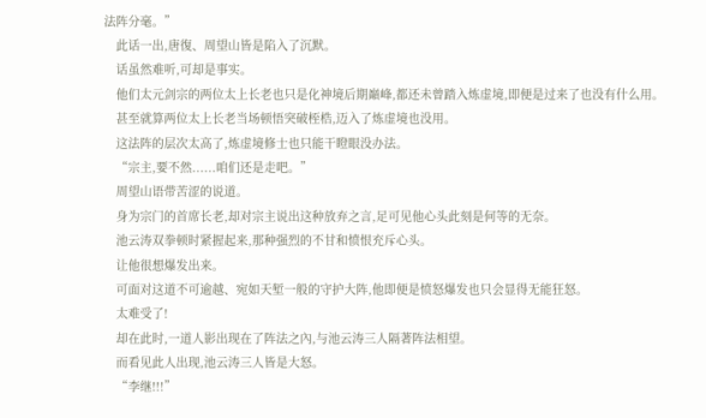法阵分毫。”
    此话一出,唐復、周望山皆是陷入了沉默。
    话虽然难听,可却是事实。
    他们太元剑宗的两位太上长老也只是化神境后期巔峰,都还未曾踏入炼虚境,即便是过来了也没有什么用。
    甚至就算两位太上长老当场顿悟突破桎梏,迈入了炼虚境也没用。
    这法阵的层次太高了,炼虚境修士也只能干瞪眼没办法。
    “宗主,要不然......咱们还是走吧。”
    周望山语带苦涩的说道。
    身为宗门的首席长老,却对宗主说出这种放弃之言,足可见他心头此刻是何等的无奈。
    池云涛双拳顿时紧握起来,那种强烈的不甘和愤恨充斥心头。
    让他很想爆发出来。
    可面对这道不可逾越、宛如天堑一般的守护大阵,他即便是愤怒爆发也只会显得无能狂怒。
    太难受了!
    却在此时,一道人影出现在了阵法之內,与池云涛三人隔著阵法相望。
    而看见此人出现,池云涛三人皆是大怒。
    “李继!!!”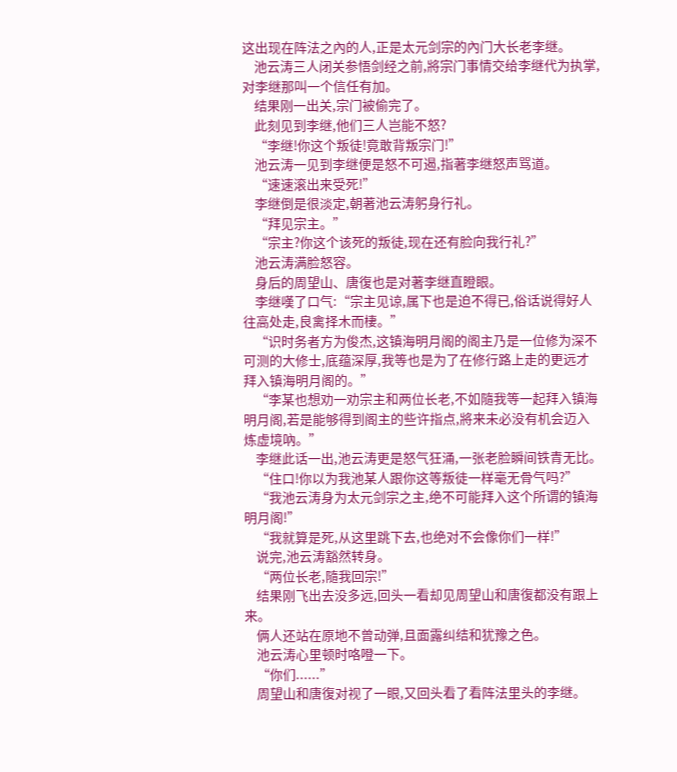这出现在阵法之內的人,正是太元剑宗的內门大长老李继。
    池云涛三人闭关参悟剑经之前,將宗门事情交给李继代为执掌,对李继那叫一个信任有加。
    结果刚一出关,宗门被偷完了。
    此刻见到李继,他们三人岂能不怒?
    “李继!你这个叛徒!竟敢背叛宗门!”
    池云涛一见到李继便是怒不可遏,指著李继怒声骂道。
    “速速滚出来受死!”
    李继倒是很淡定,朝著池云涛躬身行礼。
    “拜见宗主。”
    “宗主?你这个该死的叛徒,现在还有脸向我行礼?”
    池云涛满脸怒容。
    身后的周望山、唐復也是对著李继直瞪眼。
    李继嘆了口气:“宗主见谅,属下也是迫不得已,俗话说得好人往高处走,良禽择木而棲。”
    “识时务者方为俊杰,这镇海明月阁的阁主乃是一位修为深不可测的大修士,底蕴深厚,我等也是为了在修行路上走的更远才拜入镇海明月阁的。”
    “李某也想劝一劝宗主和两位长老,不如隨我等一起拜入镇海明月阁,若是能够得到阁主的些许指点,將来未必没有机会迈入炼虚境吶。”
    李继此话一出,池云涛更是怒气狂涌,一张老脸瞬间铁青无比。
    “住口!你以为我池某人跟你这等叛徒一样毫无骨气吗?”
    “我池云涛身为太元剑宗之主,绝不可能拜入这个所谓的镇海明月阁!”
    “我就算是死,从这里跳下去,也绝对不会像你们一样!”
    说完,池云涛豁然转身。
    “两位长老,隨我回宗!”
    结果刚飞出去没多远,回头一看却见周望山和唐復都没有跟上来。
    俩人还站在原地不曾动弹,且面露纠结和犹豫之色。
    池云涛心里顿时咯噔一下。
    “你们......”
    周望山和唐復对视了一眼,又回头看了看阵法里头的李继。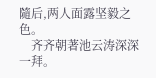隨后,两人面露坚毅之色。
    齐齐朝著池云涛深深一拜。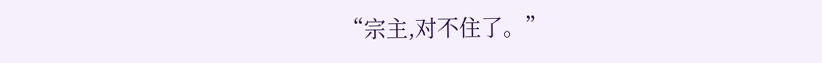“宗主,对不住了。”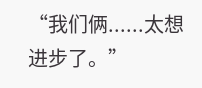“我们俩......太想进步了。”